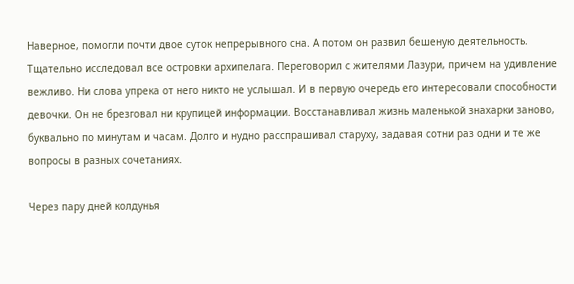Наверное, помогли почти двое суток непрерывного сна. А потом он развил бешеную деятельность. Тщательно исследовал все островки архипелага. Переговорил с жителями Лазури, причем на удивление вежливо. Ни слова упрека от него никто не услышал. И в первую очередь его интересовали способности девочки. Он не брезговал ни крупицей информации. Восстанавливал жизнь маленькой знахарки заново, буквально по минутам и часам. Долго и нудно расспрашивал старуху, задавая сотни раз одни и те же вопросы в разных сочетаниях.

Через пару дней колдунья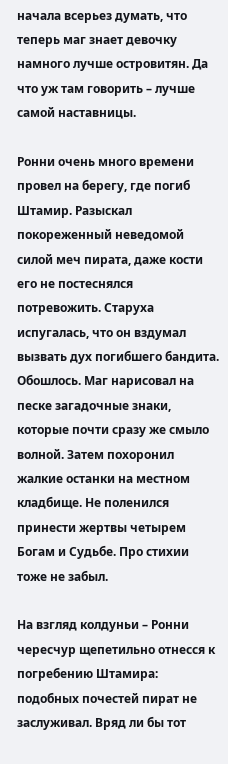начала всерьез думать, что теперь маг знает девочку намного лучше островитян. Да что уж там говорить – лучше самой наставницы.

Ронни очень много времени провел на берегу, где погиб Штамир. Разыскал покореженный неведомой силой меч пирата, даже кости его не постеснялся потревожить. Старуха испугалась, что он вздумал вызвать дух погибшего бандита. Обошлось. Маг нарисовал на песке загадочные знаки, которые почти сразу же смыло волной. Затем похоронил жалкие останки на местном кладбище. Не поленился принести жертвы четырем Богам и Судьбе. Про стихии тоже не забыл.

На взгляд колдуньи – Ронни чересчур щепетильно отнесся к погребению Штамира: подобных почестей пират не заслуживал. Вряд ли бы тот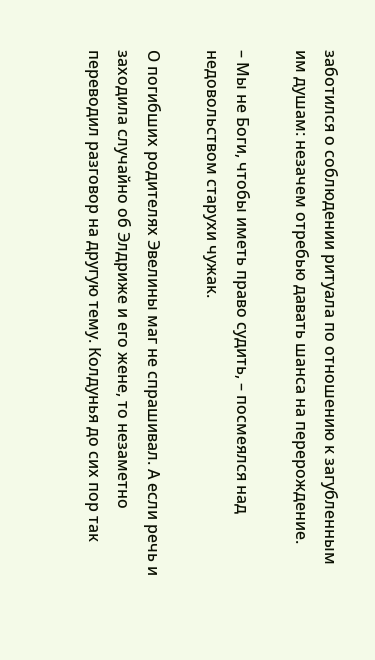заботился о соблюдении ритуала по отношению к загубленным им душам: незачем отребью давать шанса на перерождение.

– Мы не Боги, чтобы иметь право судить, – посмеялся над недовольством старухи чужак.

О погибших родителях Эвелины маг не спрашивал. А если речь и заходила случайно об Элдриже и его жене, то незаметно переводил разговор на другую тему. Колдунья до сих пор так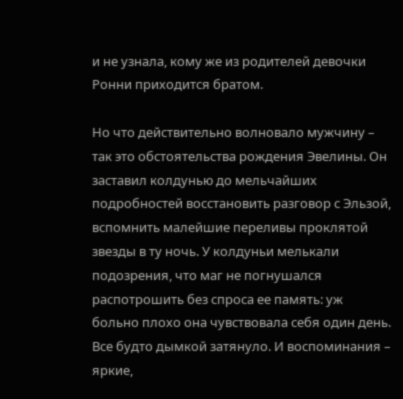и не узнала, кому же из родителей девочки Ронни приходится братом.

Но что действительно волновало мужчину – так это обстоятельства рождения Эвелины. Он заставил колдунью до мельчайших подробностей восстановить разговор с Эльзой, вспомнить малейшие переливы проклятой звезды в ту ночь. У колдуньи мелькали подозрения, что маг не погнушался распотрошить без спроса ее память: уж больно плохо она чувствовала себя один день. Все будто дымкой затянуло. И воспоминания – яркие,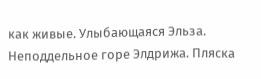как живые. Улыбающаяся Эльза. Неподдельное горе Элдрижа. Пляска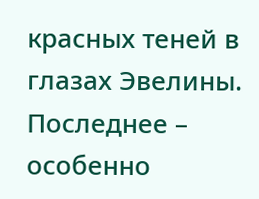красных теней в глазах Эвелины. Последнее – особенно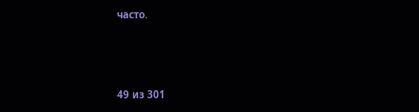часто.



49 из 301